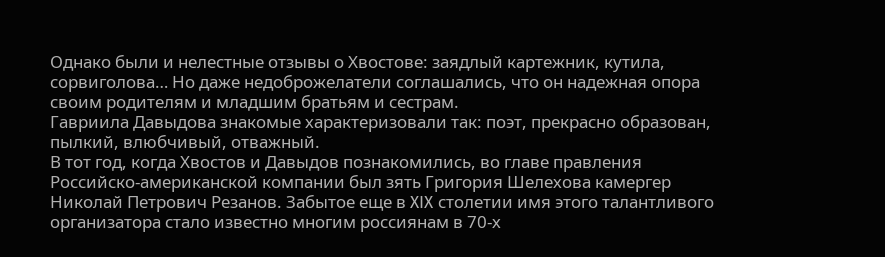Однако были и нелестные отзывы о Хвостове: заядлый картежник, кутила, сорвиголова… Но даже недоброжелатели соглашались, что он надежная опора своим родителям и младшим братьям и сестрам.
Гавриила Давыдова знакомые характеризовали так: поэт, прекрасно образован, пылкий, влюбчивый, отважный.
В тот год, когда Хвостов и Давыдов познакомились, во главе правления Российско-американской компании был зять Григория Шелехова камергер Николай Петрович Резанов. Забытое еще в XIX столетии имя этого талантливого организатора стало известно многим россиянам в 70-х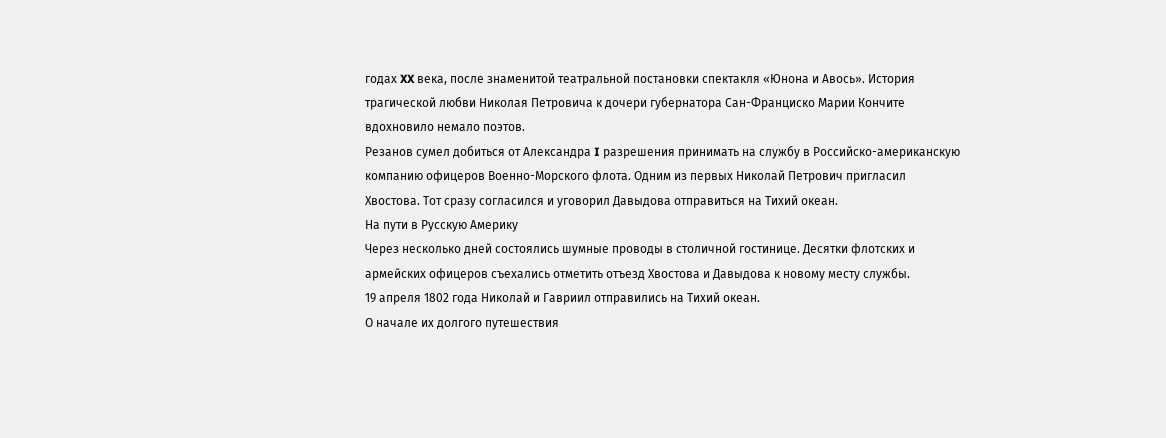годах XX века, после знаменитой театральной постановки спектакля «Юнона и Авось». История трагической любви Николая Петровича к дочери губернатора Сан-Франциско Марии Кончите вдохновило немало поэтов.
Резанов сумел добиться от Александра I разрешения принимать на службу в Российско-американскую компанию офицеров Военно-Морского флота. Одним из первых Николай Петрович пригласил Хвостова. Тот сразу согласился и уговорил Давыдова отправиться на Тихий океан.
На пути в Русскую Америку
Через несколько дней состоялись шумные проводы в столичной гостинице. Десятки флотских и армейских офицеров съехались отметить отъезд Хвостова и Давыдова к новому месту службы.
19 апреля 1802 года Николай и Гавриил отправились на Тихий океан.
О начале их долгого путешествия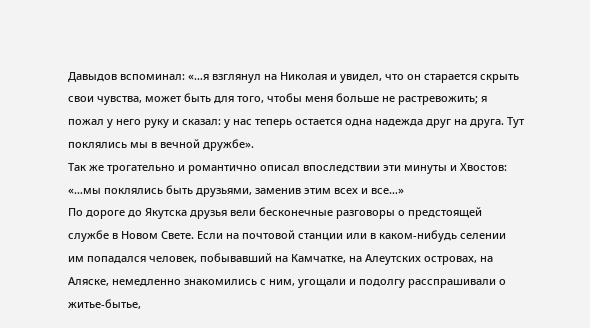Давыдов вспоминал: «…я взглянул на Николая и увидел, что он старается скрыть свои чувства, может быть для того, чтобы меня больше не растревожить; я пожал у него руку и сказал: у нас теперь остается одна надежда друг на друга. Тут поклялись мы в вечной дружбе».
Так же трогательно и романтично описал впоследствии эти минуты и Хвостов: «…мы поклялись быть друзьями, заменив этим всех и все…»
По дороге до Якутска друзья вели бесконечные разговоры о предстоящей службе в Новом Свете. Если на почтовой станции или в каком-нибудь селении им попадался человек, побывавший на Камчатке, на Алеутских островах, на Аляске, немедленно знакомились с ним, угощали и подолгу расспрашивали о житье-бытье,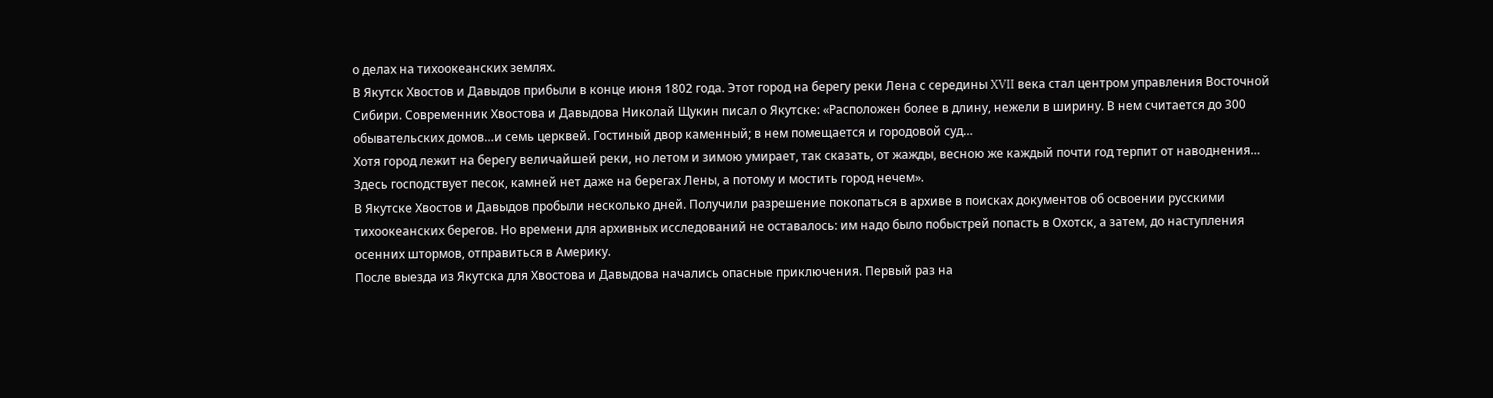о делах на тихоокеанских землях.
В Якутск Хвостов и Давыдов прибыли в конце июня 1802 года. Этот город на берегу реки Лена с середины XVII века стал центром управления Восточной Сибири. Современник Хвостова и Давыдова Николай Щукин писал о Якутске: «Расположен более в длину, нежели в ширину. В нем считается до 300 обывательских домов…и семь церквей. Гостиный двор каменный; в нем помещается и городовой суд…
Хотя город лежит на берегу величайшей реки, но летом и зимою умирает, так сказать, от жажды, весною же каждый почти год терпит от наводнения… Здесь господствует песок, камней нет даже на берегах Лены, а потому и мостить город нечем».
В Якутске Хвостов и Давыдов пробыли несколько дней. Получили разрешение покопаться в архиве в поисках документов об освоении русскими тихоокеанских берегов. Но времени для архивных исследований не оставалось: им надо было побыстрей попасть в Охотск, а затем, до наступления осенних штормов, отправиться в Америку.
После выезда из Якутска для Хвостова и Давыдова начались опасные приключения. Первый раз на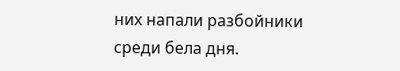них напали разбойники среди бела дня.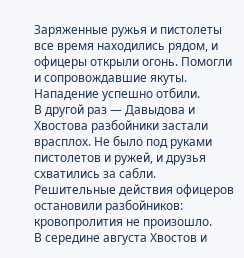Заряженные ружья и пистолеты все время находились рядом, и офицеры открыли огонь. Помогли и сопровождавшие якуты. Нападение успешно отбили.
В другой раз — Давыдова и Хвостова разбойники застали врасплох. Не было под руками пистолетов и ружей, и друзья схватились за сабли. Решительные действия офицеров остановили разбойников: кровопролития не произошло.
В середине августа Хвостов и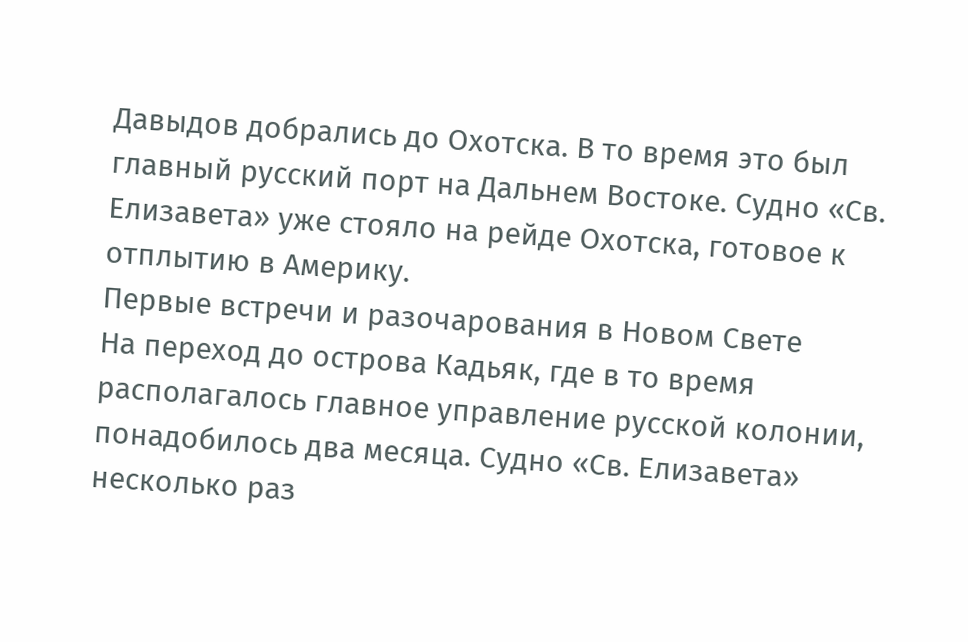Давыдов добрались до Охотска. В то время это был главный русский порт на Дальнем Востоке. Судно «Св. Елизавета» уже стояло на рейде Охотска, готовое к отплытию в Америку.
Первые встречи и разочарования в Новом Свете
На переход до острова Кадьяк, где в то время располагалось главное управление русской колонии, понадобилось два месяца. Судно «Св. Елизавета» несколько раз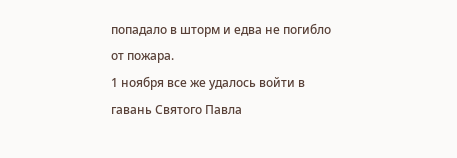попадало в шторм и едва не погибло от пожара.
1 ноября все же удалось войти в гавань Святого Павла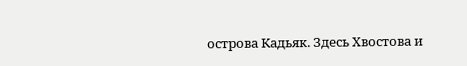острова Кадьяк. Здесь Хвостова и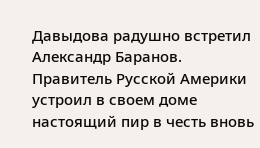Давыдова радушно встретил Александр Баранов.
Правитель Русской Америки устроил в своем доме настоящий пир в честь вновь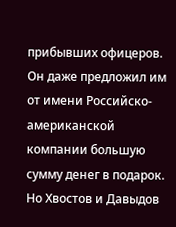прибывших офицеров. Он даже предложил им от имени Российско-американской компании большую сумму денег в подарок. Но Хвостов и Давыдов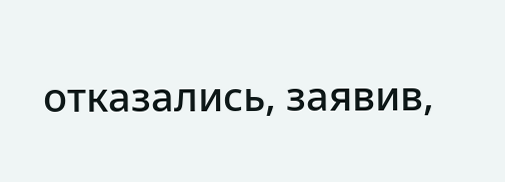отказались, заявив,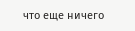что еще ничего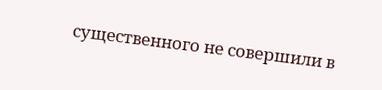существенного не совершили в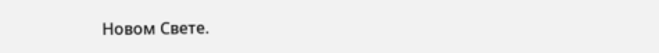Новом Свете.